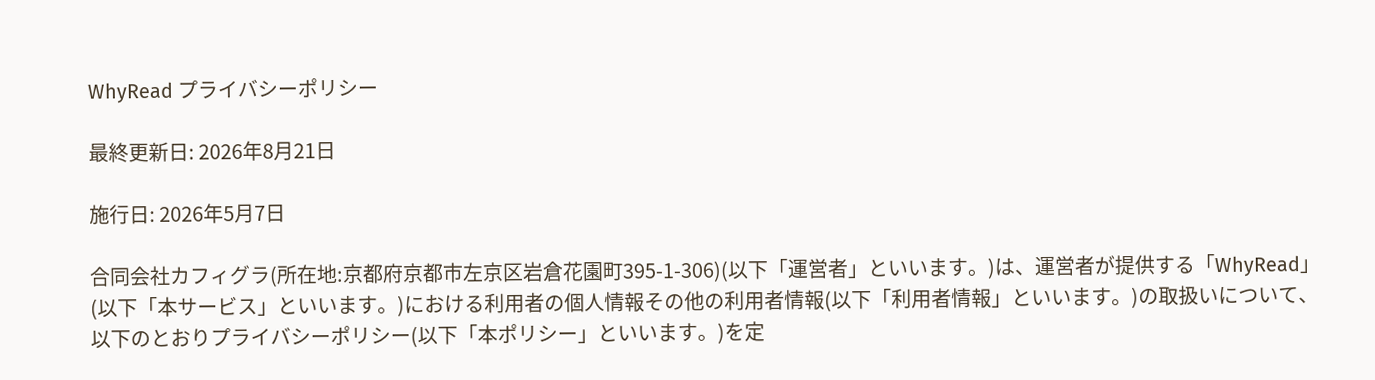WhyRead プライバシーポリシー

最終更新日: 2026年8月21日

施行日: 2026年5月7日

合同会社カフィグラ(所在地:京都府京都市左京区岩倉花園町395-1-306)(以下「運営者」といいます。)は、運営者が提供する「WhyRead」(以下「本サービス」といいます。)における利用者の個人情報その他の利用者情報(以下「利用者情報」といいます。)の取扱いについて、以下のとおりプライバシーポリシー(以下「本ポリシー」といいます。)を定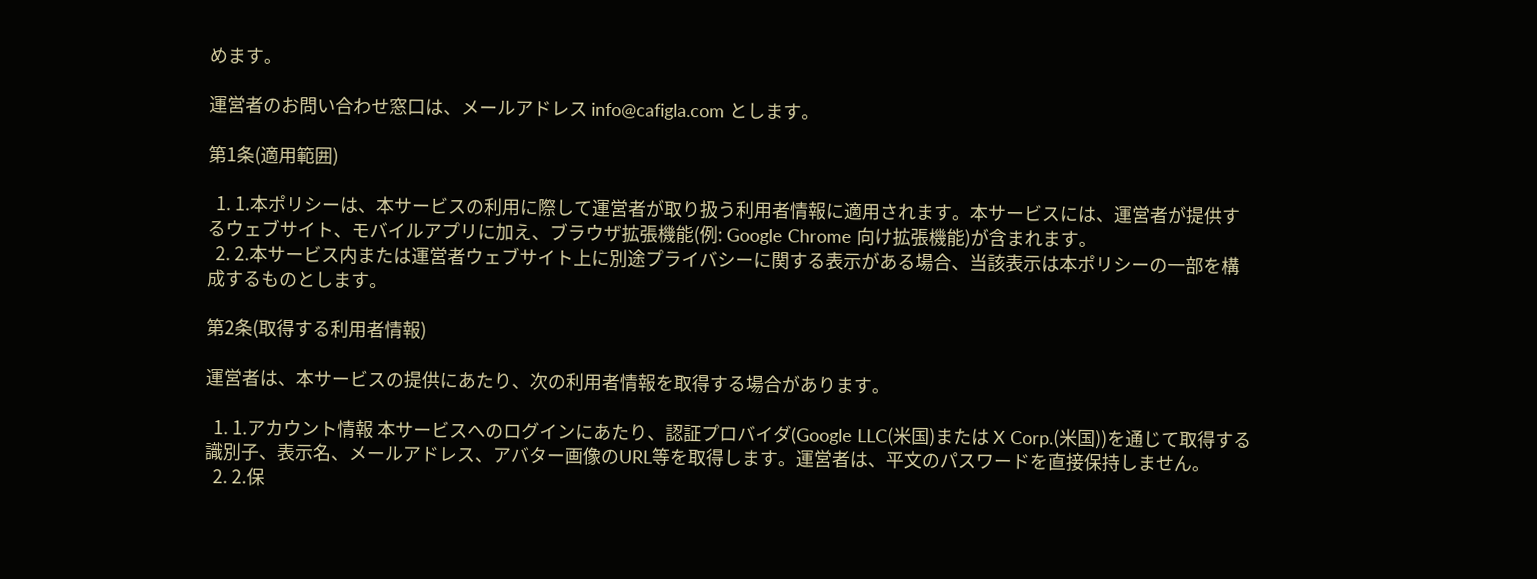めます。

運営者のお問い合わせ窓口は、メールアドレス info@cafigla.com とします。

第1条(適用範囲)

  1. 1.本ポリシーは、本サービスの利用に際して運営者が取り扱う利用者情報に適用されます。本サービスには、運営者が提供するウェブサイト、モバイルアプリに加え、ブラウザ拡張機能(例: Google Chrome 向け拡張機能)が含まれます。
  2. 2.本サービス内または運営者ウェブサイト上に別途プライバシーに関する表示がある場合、当該表示は本ポリシーの一部を構成するものとします。

第2条(取得する利用者情報)

運営者は、本サービスの提供にあたり、次の利用者情報を取得する場合があります。

  1. 1.アカウント情報 本サービスへのログインにあたり、認証プロバイダ(Google LLC(米国)または X Corp.(米国))を通じて取得する識別子、表示名、メールアドレス、アバター画像のURL等を取得します。運営者は、平文のパスワードを直接保持しません。
  2. 2.保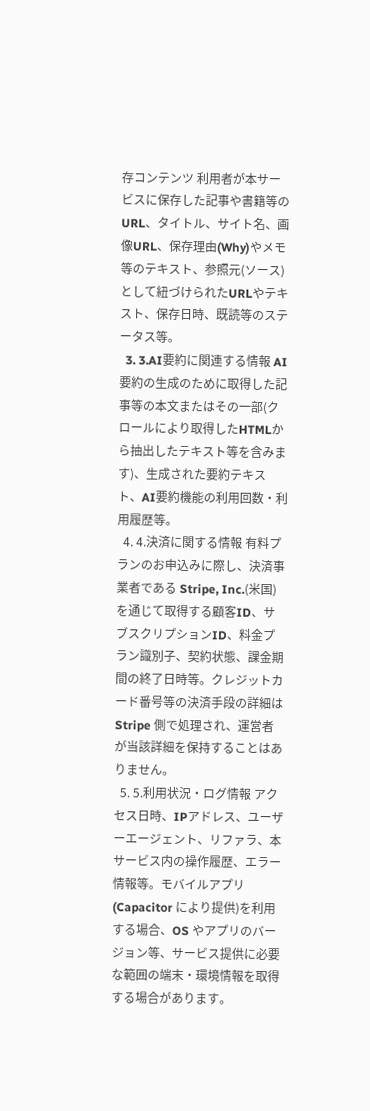存コンテンツ 利用者が本サービスに保存した記事や書籍等のURL、タイトル、サイト名、画像URL、保存理由(Why)やメモ等のテキスト、参照元(ソース)として紐づけられたURLやテキスト、保存日時、既読等のステータス等。
  3. 3.AI要約に関連する情報 AI要約の生成のために取得した記事等の本文またはその一部(クロールにより取得したHTMLから抽出したテキスト等を含みます)、生成された要約テキスト、AI要約機能の利用回数・利用履歴等。
  4. 4.決済に関する情報 有料プランのお申込みに際し、決済事業者である Stripe, Inc.(米国)を通じて取得する顧客ID、サブスクリプションID、料金プラン識別子、契約状態、課金期間の終了日時等。クレジットカード番号等の決済手段の詳細は Stripe 側で処理され、運営者が当該詳細を保持することはありません。
  5. 5.利用状況・ログ情報 アクセス日時、IPアドレス、ユーザーエージェント、リファラ、本サービス内の操作履歴、エラー情報等。モバイルアプリ(Capacitor により提供)を利用する場合、OS やアプリのバージョン等、サービス提供に必要な範囲の端末・環境情報を取得する場合があります。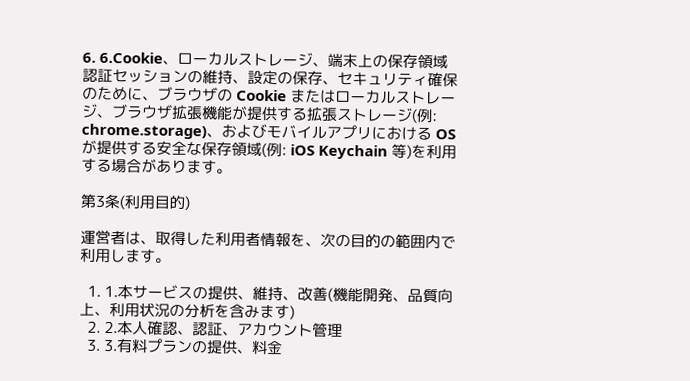6. 6.Cookie、ローカルストレージ、端末上の保存領域 認証セッションの維持、設定の保存、セキュリティ確保のために、ブラウザの Cookie またはローカルストレージ、ブラウザ拡張機能が提供する拡張ストレージ(例: chrome.storage)、およびモバイルアプリにおける OS が提供する安全な保存領域(例: iOS Keychain 等)を利用する場合があります。

第3条(利用目的)

運営者は、取得した利用者情報を、次の目的の範囲内で利用します。

  1. 1.本サービスの提供、維持、改善(機能開発、品質向上、利用状況の分析を含みます)
  2. 2.本人確認、認証、アカウント管理
  3. 3.有料プランの提供、料金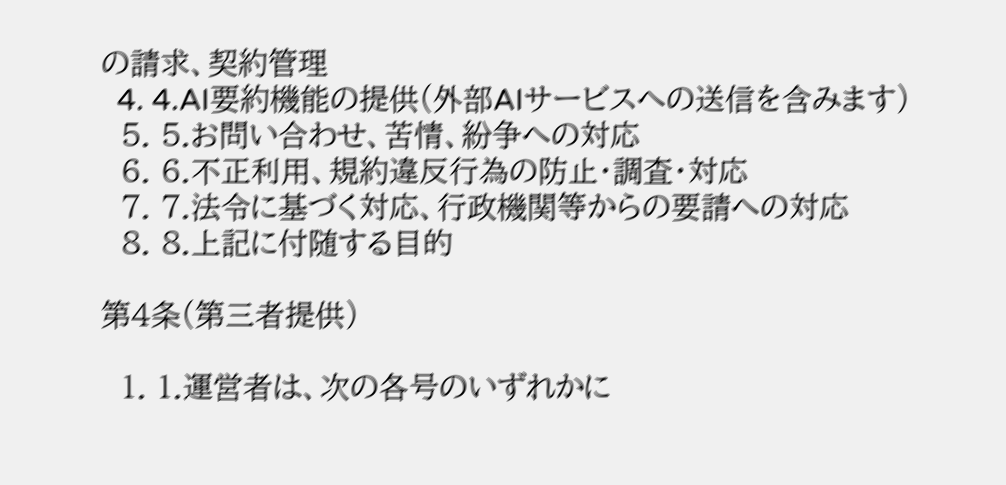の請求、契約管理
  4. 4.AI要約機能の提供(外部AIサービスへの送信を含みます)
  5. 5.お問い合わせ、苦情、紛争への対応
  6. 6.不正利用、規約違反行為の防止・調査・対応
  7. 7.法令に基づく対応、行政機関等からの要請への対応
  8. 8.上記に付随する目的

第4条(第三者提供)

  1. 1.運営者は、次の各号のいずれかに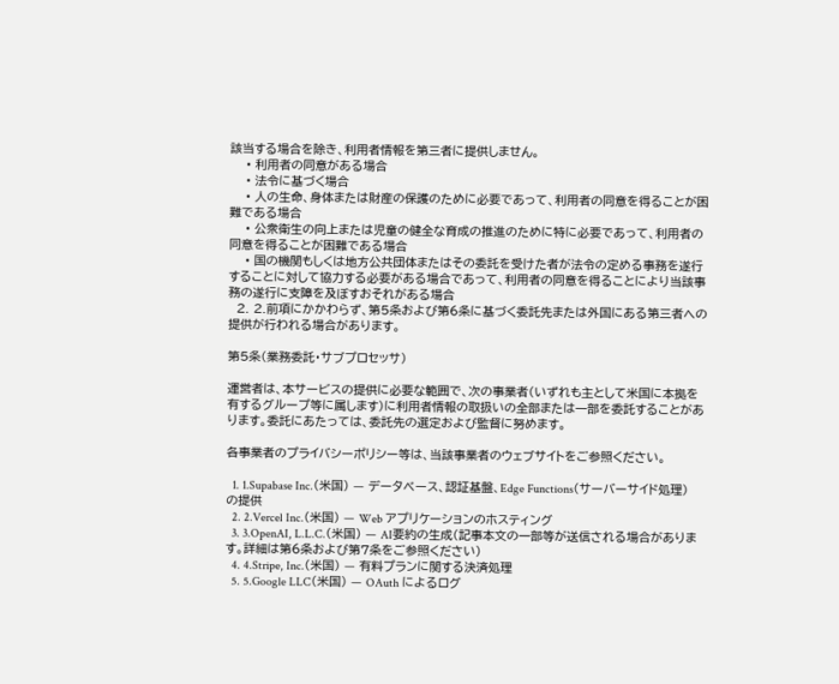該当する場合を除き、利用者情報を第三者に提供しません。
    • 利用者の同意がある場合
    • 法令に基づく場合
    • 人の生命、身体または財産の保護のために必要であって、利用者の同意を得ることが困難である場合
    • 公衆衛生の向上または児童の健全な育成の推進のために特に必要であって、利用者の同意を得ることが困難である場合
    • 国の機関もしくは地方公共団体またはその委託を受けた者が法令の定める事務を遂行することに対して協力する必要がある場合であって、利用者の同意を得ることにより当該事務の遂行に支障を及ぼすおそれがある場合
  2. 2.前項にかかわらず、第5条および第6条に基づく委託先または外国にある第三者への提供が行われる場合があります。

第5条(業務委託・サブプロセッサ)

運営者は、本サービスの提供に必要な範囲で、次の事業者(いずれも主として米国に本拠を有するグループ等に属します)に利用者情報の取扱いの全部または一部を委託することがあります。委託にあたっては、委託先の選定および監督に努めます。

各事業者のプライバシーポリシー等は、当該事業者のウェブサイトをご参照ください。

  1. 1.Supabase Inc.(米国) — データベース、認証基盤、Edge Functions(サーバーサイド処理)の提供
  2. 2.Vercel Inc.(米国) — Web アプリケーションのホスティング
  3. 3.OpenAI, L.L.C.(米国) — AI要約の生成(記事本文の一部等が送信される場合があります。詳細は第6条および第7条をご参照ください)
  4. 4.Stripe, Inc.(米国) — 有料プランに関する決済処理
  5. 5.Google LLC(米国) — OAuth によるログ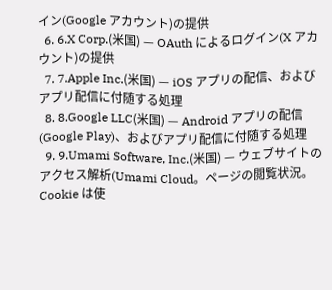イン(Google アカウント)の提供
  6. 6.X Corp.(米国) — OAuth によるログイン(X アカウント)の提供
  7. 7.Apple Inc.(米国) — iOS アプリの配信、およびアプリ配信に付随する処理
  8. 8.Google LLC(米国) — Android アプリの配信(Google Play)、およびアプリ配信に付随する処理
  9. 9.Umami Software, Inc.(米国) — ウェブサイトのアクセス解析(Umami Cloud。ページの閲覧状況。Cookie は使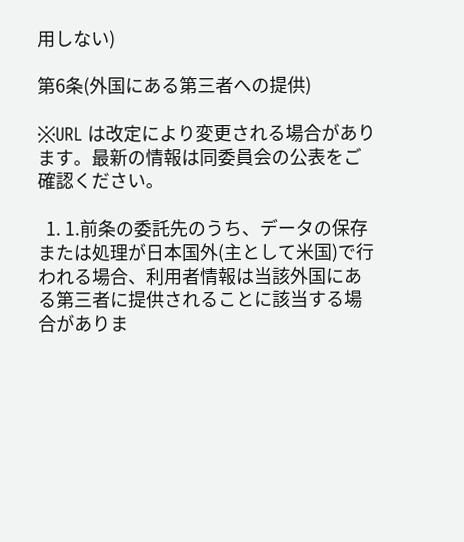用しない)

第6条(外国にある第三者への提供)

※URL は改定により変更される場合があります。最新の情報は同委員会の公表をご確認ください。

  1. 1.前条の委託先のうち、データの保存または処理が日本国外(主として米国)で行われる場合、利用者情報は当該外国にある第三者に提供されることに該当する場合がありま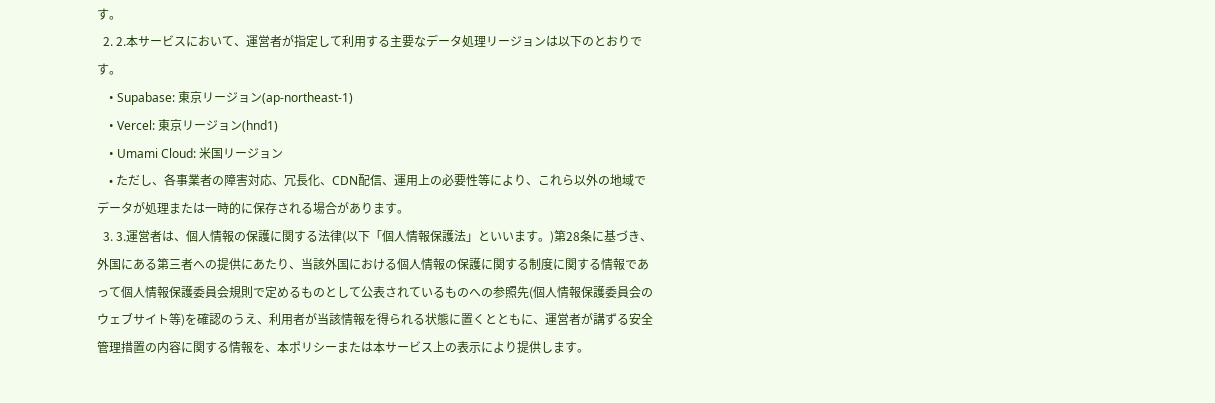す。
  2. 2.本サービスにおいて、運営者が指定して利用する主要なデータ処理リージョンは以下のとおりです。
    • Supabase: 東京リージョン(ap-northeast-1)
    • Vercel: 東京リージョン(hnd1)
    • Umami Cloud: 米国リージョン
    • ただし、各事業者の障害対応、冗長化、CDN配信、運用上の必要性等により、これら以外の地域でデータが処理または一時的に保存される場合があります。
  3. 3.運営者は、個人情報の保護に関する法律(以下「個人情報保護法」といいます。)第28条に基づき、外国にある第三者への提供にあたり、当該外国における個人情報の保護に関する制度に関する情報であって個人情報保護委員会規則で定めるものとして公表されているものへの参照先(個人情報保護委員会のウェブサイト等)を確認のうえ、利用者が当該情報を得られる状態に置くとともに、運営者が講ずる安全管理措置の内容に関する情報を、本ポリシーまたは本サービス上の表示により提供します。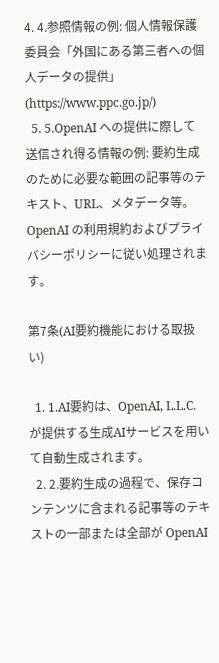4. 4.参照情報の例: 個人情報保護委員会「外国にある第三者への個人データの提供」(https://www.ppc.go.jp/)
  5. 5.OpenAI への提供に際して送信され得る情報の例: 要約生成のために必要な範囲の記事等のテキスト、URL、メタデータ等。OpenAI の利用規約およびプライバシーポリシーに従い処理されます。

第7条(AI要約機能における取扱い)

  1. 1.AI要約は、OpenAI, L.L.C. が提供する生成AIサービスを用いて自動生成されます。
  2. 2.要約生成の過程で、保存コンテンツに含まれる記事等のテキストの一部または全部が OpenAI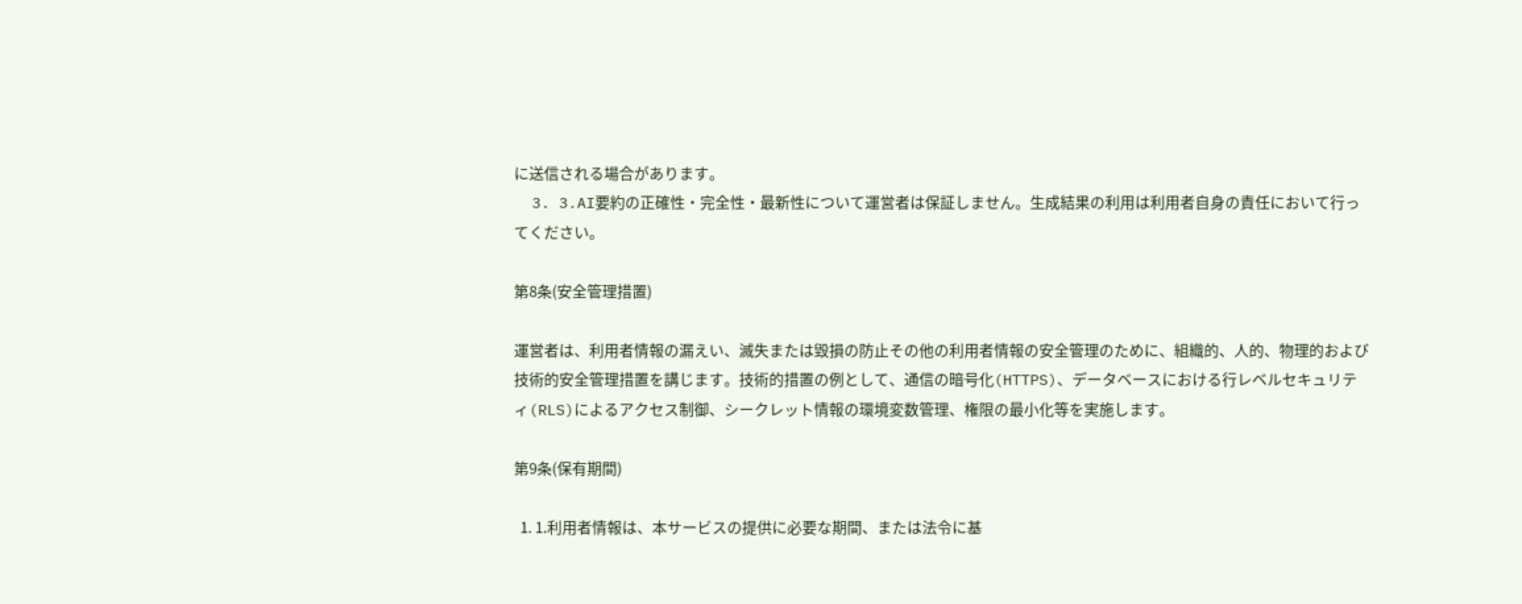に送信される場合があります。
  3. 3.AI要約の正確性・完全性・最新性について運営者は保証しません。生成結果の利用は利用者自身の責任において行ってください。

第8条(安全管理措置)

運営者は、利用者情報の漏えい、滅失または毀損の防止その他の利用者情報の安全管理のために、組織的、人的、物理的および技術的安全管理措置を講じます。技術的措置の例として、通信の暗号化(HTTPS)、データベースにおける行レベルセキュリティ(RLS)によるアクセス制御、シークレット情報の環境変数管理、権限の最小化等を実施します。

第9条(保有期間)

  1. 1.利用者情報は、本サービスの提供に必要な期間、または法令に基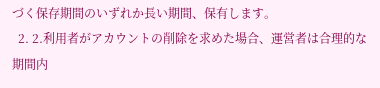づく保存期間のいずれか長い期間、保有します。
  2. 2.利用者がアカウントの削除を求めた場合、運営者は合理的な期間内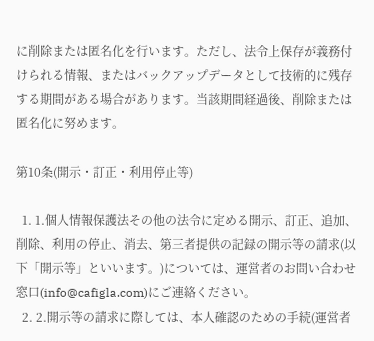に削除または匿名化を行います。ただし、法令上保存が義務付けられる情報、またはバックアップデータとして技術的に残存する期間がある場合があります。当該期間経過後、削除または匿名化に努めます。

第10条(開示・訂正・利用停止等)

  1. 1.個人情報保護法その他の法令に定める開示、訂正、追加、削除、利用の停止、消去、第三者提供の記録の開示等の請求(以下「開示等」といいます。)については、運営者のお問い合わせ窓口(info@cafigla.com)にご連絡ください。
  2. 2.開示等の請求に際しては、本人確認のための手続(運営者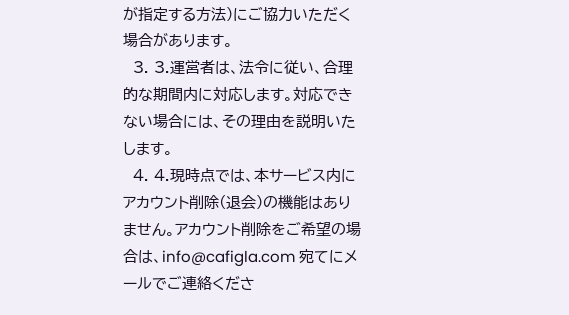が指定する方法)にご協力いただく場合があります。
  3. 3.運営者は、法令に従い、合理的な期間内に対応します。対応できない場合には、その理由を説明いたします。
  4. 4.現時点では、本サービス内にアカウント削除(退会)の機能はありません。アカウント削除をご希望の場合は、info@cafigla.com 宛てにメールでご連絡くださ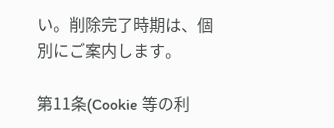い。削除完了時期は、個別にご案内します。

第11条(Cookie 等の利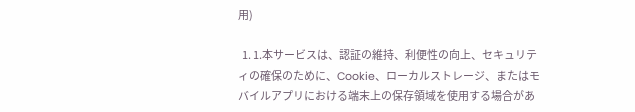用)

  1. 1.本サービスは、認証の維持、利便性の向上、セキュリティの確保のために、Cookie、ローカルストレージ、またはモバイルアプリにおける端末上の保存領域を使用する場合があ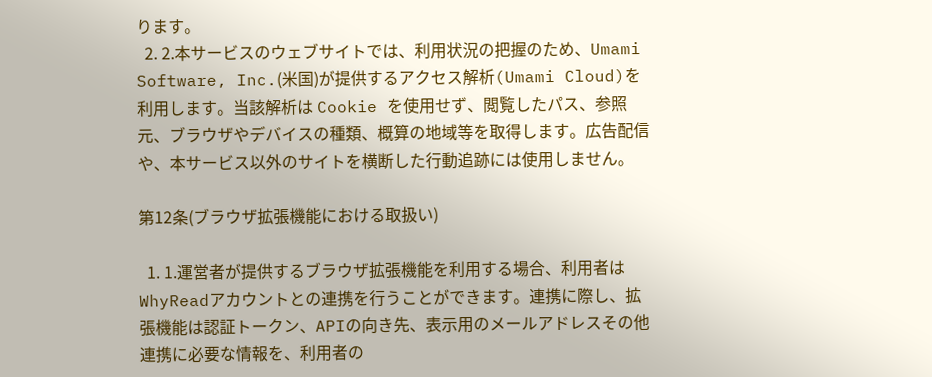ります。
  2. 2.本サービスのウェブサイトでは、利用状況の把握のため、Umami Software, Inc.(米国)が提供するアクセス解析(Umami Cloud)を利用します。当該解析は Cookie を使用せず、閲覧したパス、参照元、ブラウザやデバイスの種類、概算の地域等を取得します。広告配信や、本サービス以外のサイトを横断した行動追跡には使用しません。

第12条(ブラウザ拡張機能における取扱い)

  1. 1.運営者が提供するブラウザ拡張機能を利用する場合、利用者はWhyReadアカウントとの連携を行うことができます。連携に際し、拡張機能は認証トークン、APIの向き先、表示用のメールアドレスその他連携に必要な情報を、利用者の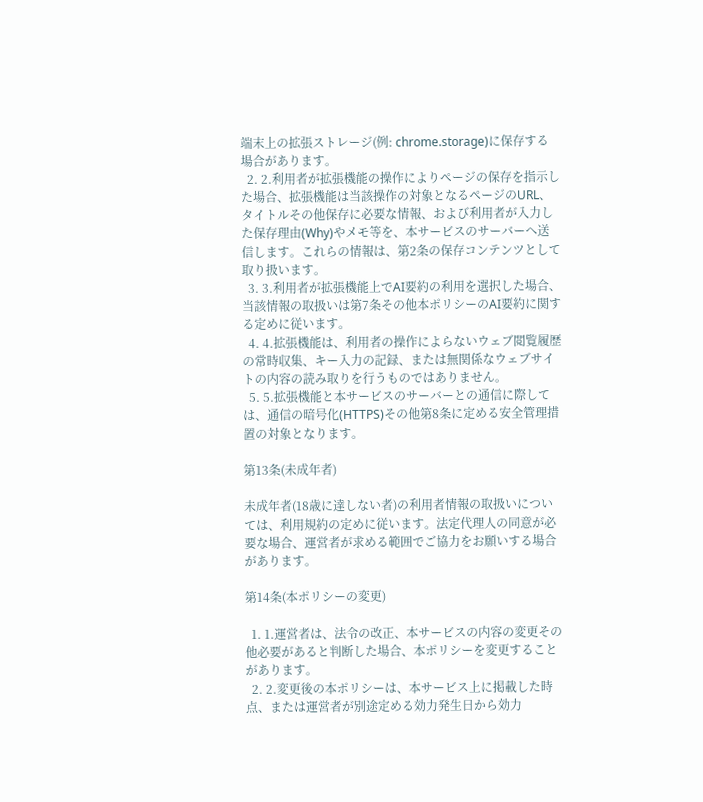端末上の拡張ストレージ(例: chrome.storage)に保存する場合があります。
  2. 2.利用者が拡張機能の操作によりページの保存を指示した場合、拡張機能は当該操作の対象となるページのURL、タイトルその他保存に必要な情報、および利用者が入力した保存理由(Why)やメモ等を、本サービスのサーバーへ送信します。これらの情報は、第2条の保存コンテンツとして取り扱います。
  3. 3.利用者が拡張機能上でAI要約の利用を選択した場合、当該情報の取扱いは第7条その他本ポリシーのAI要約に関する定めに従います。
  4. 4.拡張機能は、利用者の操作によらないウェブ閲覧履歴の常時収集、キー入力の記録、または無関係なウェブサイトの内容の読み取りを行うものではありません。
  5. 5.拡張機能と本サービスのサーバーとの通信に際しては、通信の暗号化(HTTPS)その他第8条に定める安全管理措置の対象となります。

第13条(未成年者)

未成年者(18歳に達しない者)の利用者情報の取扱いについては、利用規約の定めに従います。法定代理人の同意が必要な場合、運営者が求める範囲でご協力をお願いする場合があります。

第14条(本ポリシーの変更)

  1. 1.運営者は、法令の改正、本サービスの内容の変更その他必要があると判断した場合、本ポリシーを変更することがあります。
  2. 2.変更後の本ポリシーは、本サービス上に掲載した時点、または運営者が別途定める効力発生日から効力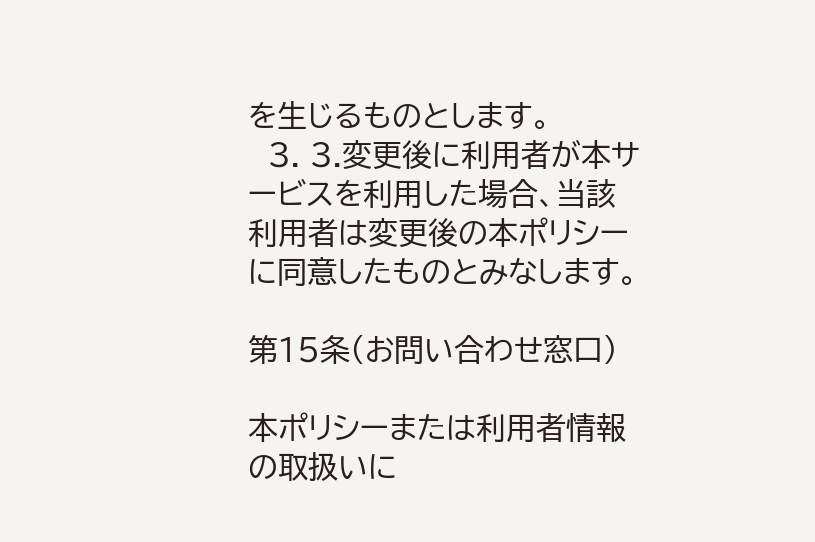を生じるものとします。
  3. 3.変更後に利用者が本サービスを利用した場合、当該利用者は変更後の本ポリシーに同意したものとみなします。

第15条(お問い合わせ窓口)

本ポリシーまたは利用者情報の取扱いに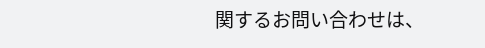関するお問い合わせは、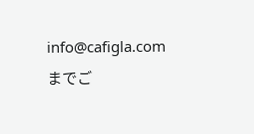info@cafigla.com までご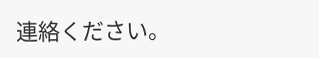連絡ください。